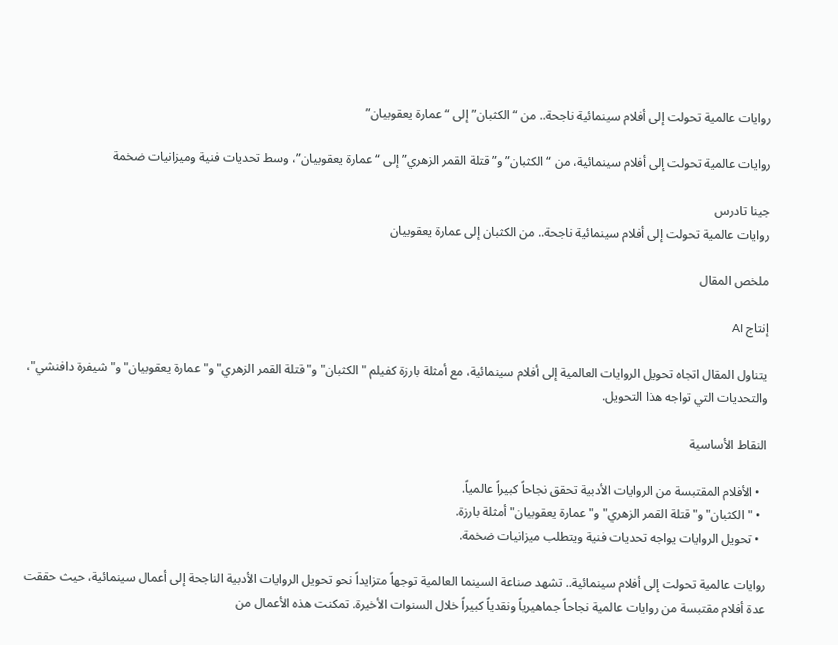روايات عالمية تحولت إلى أفلام سينمائية ناجحة.. من “الكثبان” إلى “عمارة يعقوبيان”

روايات عالمية تحولت إلى أفلام سينمائية، من “الكثبان” و”قتلة القمر الزهري” إلى “عمارة يعقوبيان”، وسط تحديات فنية وميزانيات ضخمة

جينا تادرس
روايات عالمية تحولت إلى أفلام سينمائية ناجحة.. من الكثبان إلى عمارة يعقوبيان

ملخص المقال

إنتاج AI

يتناول المقال اتجاه تحويل الروايات العالمية إلى أفلام سينمائية، مع أمثلة بارزة كفيلم "الكثبان" و"قتلة القمر الزهري" و"عمارة يعقوبيان" و"شيفرة دافنشي"، والتحديات التي تواجه هذا التحويل.

النقاط الأساسية

  • الأفلام المقتبسة من الروايات الأدبية تحقق نجاحاً كبيراً عالمياً.
  • "الكثبان" و"قتلة القمر الزهري" و"عمارة يعقوبيان" أمثلة بارزة.
  • تحويل الروايات يواجه تحديات فنية ويتطلب ميزانيات ضخمة.

روايات عالمية تحولت إلى أفلام سينمائية.. تشهد صناعة السينما العالمية توجهاً متزايداً نحو تحويل الروايات الأدبية الناجحة إلى أعمال سينمائية، حيث حققت عدة أفلام مقتبسة من روايات عالمية نجاحاً جماهيرياً ونقدياً كبيراً خلال السنوات الأخيرة. تمكنت هذه الأعمال من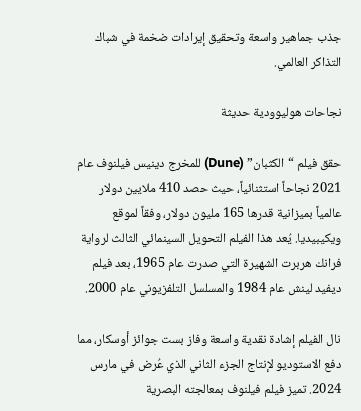جذب جماهير واسعة وتحقيق إيرادات ضخمة في شباك التذاكر العالمي.

نجاحات هوليوودية حديثة

حقق فيلم “الكثبان” (Dune) للمخرج دينيس فيلنوف عام 2021 نجاحاً استثنائياً، حيث حصد 410 ملايين دولار عالمياً بميزانية قدرها 165 مليون دولار، وفقاً لموقع ويكيبيديا. يُعد هذا الفيلم التحويل السينمائي الثالث لرواية فرانك هربرت الشهيرة التي صدرت عام 1965، بعد فيلم ديفيد لينش عام 1984 والمسلسل التلفزيوني عام 2000.

نال الفيلم إشادة نقدية واسعة وفاز بست جوائز أوسكار، مما دفع الاستوديو لإنتاج الجزء الثاني الذي عُرض في مارس 2024. تميز فيلم فيلنوف بمعالجته البصرية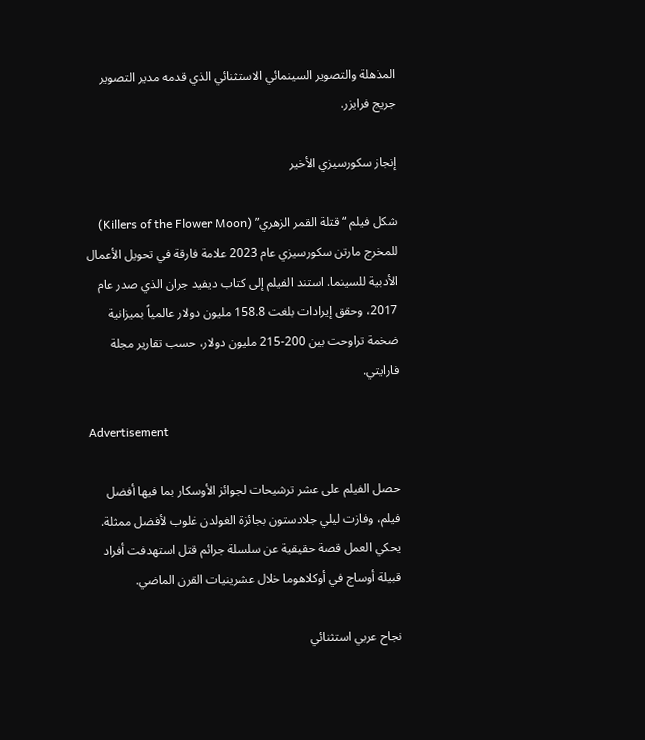المذهلة والتصوير السينمائي الاستثنائي الذي قدمه مدير التصوير جريج فرايزر.

إنجاز سكورسيزي الأخير

شكل فيلم “قتلة القمر الزهري” (Killers of the Flower Moon) للمخرج مارتن سكورسيزي عام 2023 علامة فارقة في تحويل الأعمال الأدبية للسينما. استند الفيلم إلى كتاب ديفيد جران الذي صدر عام 2017، وحقق إيرادات بلغت 158.8 مليون دولار عالمياً بميزانية ضخمة تراوحت بين 200-215 مليون دولار، حسب تقارير مجلة فارايتي.

Advertisement

حصل الفيلم على عشر ترشيحات لجوائز الأوسكار بما فيها أفضل فيلم، وفازت ليلي جلادستون بجائزة الغولدن غلوب لأفضل ممثلة. يحكي العمل قصة حقيقية عن سلسلة جرائم قتل استهدفت أفراد قبيلة أوساج في أوكلاهوما خلال عشرينيات القرن الماضي.

نجاح عربي استثنائي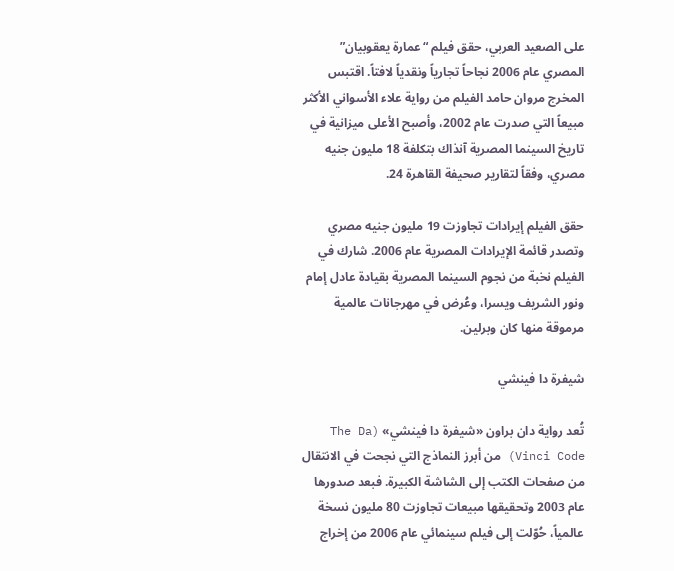على الصعيد العربي، حقق فيلم “عمارة يعقوبيان” المصري عام 2006 نجاحاً تجارياً ونقدياً لافتاً. اقتبس المخرج مروان حامد الفيلم من رواية علاء الأسواني الأكثر مبيعاً التي صدرت عام 2002، وأصبح الأعلى ميزانية في تاريخ السينما المصرية آنذاك بتكلفة 18 مليون جنيه مصري، وفقاً لتقارير صحيفة القاهرة 24.

حقق الفيلم إيرادات تجاوزت 19 مليون جنيه مصري وتصدر قائمة الإيرادات المصرية عام 2006. شارك في الفيلم نخبة من نجوم السينما المصرية بقيادة عادل إمام ونور الشريف ويسرا، وعُرض في مهرجانات عالمية مرموقة منها كان وبرلين.

شيفرة دا فينشي

تُعد رواية دان براون «شيفرة دا فينشي» (The Da Vinci Code) من أبرز النماذج التي نجحت في الانتقال من صفحات الكتب إلى الشاشة الكبيرة. فبعد صدورها عام 2003 وتحقيقها مبيعات تجاوزت 80 مليون نسخة عالمياً، حُوّلت إلى فيلم سينمائي عام 2006 من إخراج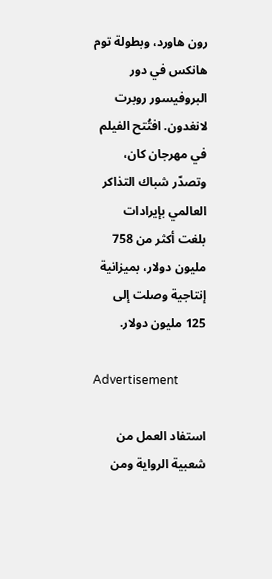رون هاورد، وبطولة توم هانكس في دور البروفيسور روبرت لانغدون. افتُتح الفيلم في مهرجان كان، وتصدّر شباك التذاكر العالمي بإيرادات بلغت أكثر من 758 مليون دولار، بميزانية إنتاجية وصلت إلى 125 مليون دولار.

Advertisement

استفاد العمل من شعبية الرواية ومن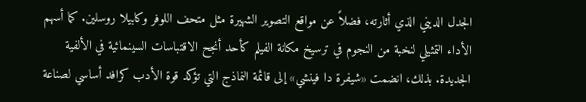الجدل الديني الذي أثارته، فضلاً عن مواقع التصوير الشهيرة مثل متحف اللوفر وكابيلا روسلين. كما أسهم الأداء التمثيلي لنخبة من النجوم في ترسيخ مكانة الفيلم كأحد أنجح الاقتباسات السينمائية في الألفية الجديدة. بذلك، انضمت «شيفرة دا فينشي» إلى قائمة النماذج التي تؤكد قوة الأدب كرافد أساسي لصناعة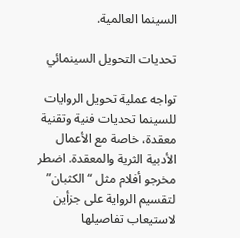السينما العالمية.

تحديات التحويل السينمائي

تواجه عملية تحويل الروايات للسينما تحديات فنية وتقنية معقدة، خاصة مع الأعمال الأدبية الثرية والمعقدة. اضطر مخرجو أفلام مثل “الكثبان” لتقسيم الرواية على جزأين لاستيعاب تفاصيلها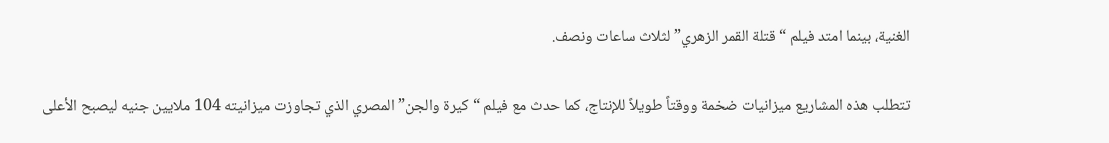الغنية، بينما امتد فيلم “قتلة القمر الزهري” لثلاث ساعات ونصف.

تتطلب هذه المشاريع ميزانيات ضخمة ووقتاً طويلاً للإنتاج، كما حدث مع فيلم “كيرة والجن” المصري الذي تجاوزت ميزانيته 104 ملايين جنيه ليصبح الأعلى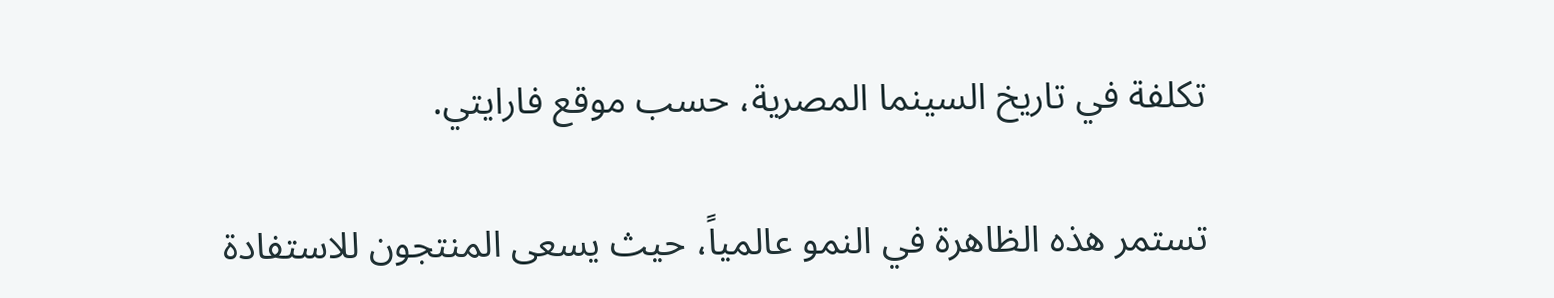تكلفة في تاريخ السينما المصرية، حسب موقع فارايتي.

تستمر هذه الظاهرة في النمو عالمياً، حيث يسعى المنتجون للاستفادة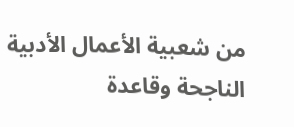من شعبية الأعمال الأدبية الناجحة وقاعدة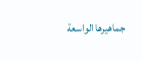جماهيرها الواسعة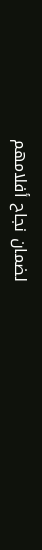لضمان نجاح أفلامهم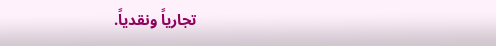تجارياً ونقدياً.